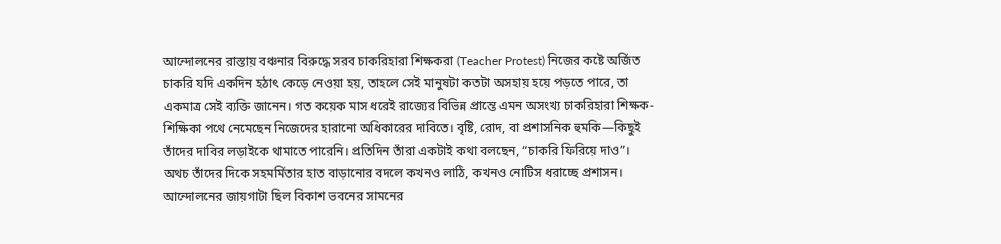আন্দোলনের রাস্তায় বঞ্চনার বিরুদ্ধে সরব চাকরিহারা শিক্ষকরা (Teacher Protest) নিজের কষ্টে অর্জিত চাকরি যদি একদিন হঠাৎ কেড়ে নেওয়া হয়, তাহলে সেই মানুষটা কতটা অসহায় হয়ে পড়তে পারে, তা একমাত্র সেই ব্যক্তি জানেন। গত কয়েক মাস ধরেই রাজ্যের বিভিন্ন প্রান্তে এমন অসংখ্য চাকরিহারা শিক্ষক-শিক্ষিকা পথে নেমেছেন নিজেদের হারানো অধিকারের দাবিতে। বৃষ্টি, রোদ, বা প্রশাসনিক হুমকি—কিছুই তাঁদের দাবির লড়াইকে থামাতে পারেনি। প্রতিদিন তাঁরা একটাই কথা বলছেন, “চাকরি ফিরিয়ে দাও”। অথচ তাঁদের দিকে সহমর্মিতার হাত বাড়ানোর বদলে কখনও লাঠি, কখনও নোটিস ধরাচ্ছে প্রশাসন।
আন্দোলনের জায়গাটা ছিল বিকাশ ভবনের সামনের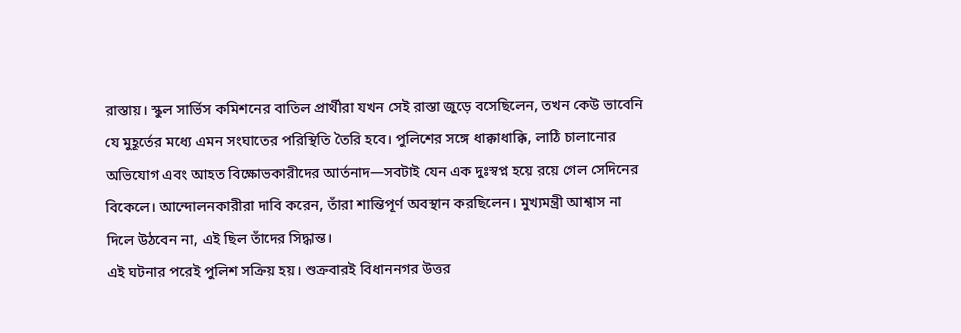রাস্তায়। স্কুল সার্ভিস কমিশনের বাতিল প্রার্থীরা যখন সেই রাস্তা জুড়ে বসেছিলেন, তখন কেউ ভাবেনি যে মুহূর্তের মধ্যে এমন সংঘাতের পরিস্থিতি তৈরি হবে। পুলিশের সঙ্গে ধাক্কাধাক্কি, লাঠি চালানোর অভিযোগ এবং আহত বিক্ষোভকারীদের আর্তনাদ—সবটাই যেন এক দুঃস্বপ্ন হয়ে রয়ে গেল সেদিনের বিকেলে। আন্দোলনকারীরা দাবি করেন, তাঁরা শান্তিপূর্ণ অবস্থান করছিলেন। মুখ্যমন্ত্রী আশ্বাস না দিলে উঠবেন না, এই ছিল তাঁদের সিদ্ধান্ত।
এই ঘটনার পরেই পুলিশ সক্রিয় হয়। শুক্রবারই বিধাননগর উত্তর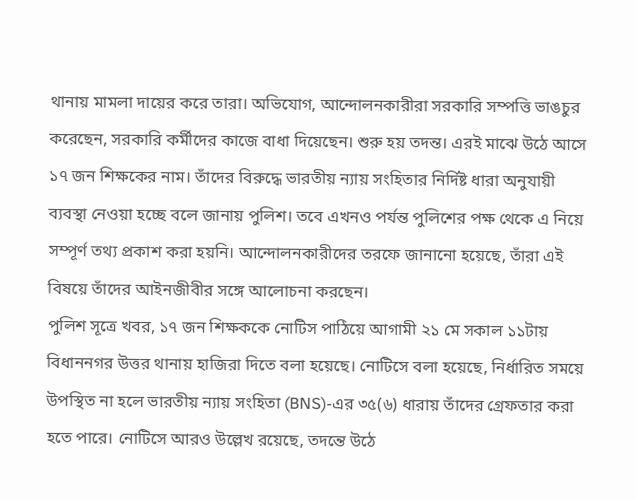থানায় মামলা দায়ের করে তারা। অভিযোগ, আন্দোলনকারীরা সরকারি সম্পত্তি ভাঙচুর করেছেন, সরকারি কর্মীদের কাজে বাধা দিয়েছেন। শুরু হয় তদন্ত। এরই মাঝে উঠে আসে ১৭ জন শিক্ষকের নাম। তাঁদের বিরুদ্ধে ভারতীয় ন্যায় সংহিতার নির্দিষ্ট ধারা অনুযায়ী ব্যবস্থা নেওয়া হচ্ছে বলে জানায় পুলিশ। তবে এখনও পর্যন্ত পুলিশের পক্ষ থেকে এ নিয়ে সম্পূর্ণ তথ্য প্রকাশ করা হয়নি। আন্দোলনকারীদের তরফে জানানো হয়েছে, তাঁরা এই বিষয়ে তাঁদের আইনজীবীর সঙ্গে আলোচনা করছেন।
পুলিশ সূত্রে খবর, ১৭ জন শিক্ষককে নোটিস পাঠিয়ে আগামী ২১ মে সকাল ১১টায় বিধাননগর উত্তর থানায় হাজিরা দিতে বলা হয়েছে। নোটিসে বলা হয়েছে, নির্ধারিত সময়ে উপস্থিত না হলে ভারতীয় ন্যায় সংহিতা (BNS)-এর ৩৫(৬) ধারায় তাঁদের গ্রেফতার করা হতে পারে। নোটিসে আরও উল্লেখ রয়েছে, তদন্তে উঠে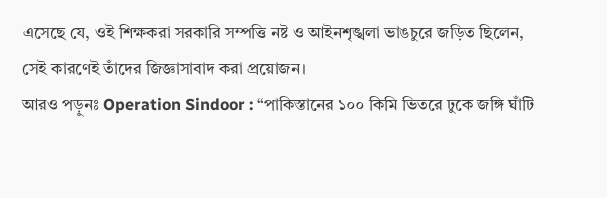এসেছে যে, ওই শিক্ষকরা সরকারি সম্পত্তি নষ্ট ও আইনশৃঙ্খলা ভাঙচুরে জড়িত ছিলেন, সেই কারণেই তাঁদের জিজ্ঞাসাবাদ করা প্রয়োজন।
আরও পড়ুনঃ Operation Sindoor : “পাকিস্তানের ১০০ কিমি ভিতরে ঢুকে জঙ্গি ঘাঁটি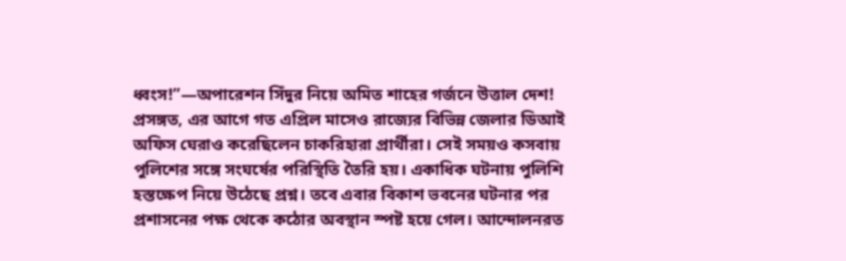ধ্বংস!”—অপারেশন সিঁদুর নিয়ে অমিত শাহের গর্জনে উত্তাল দেশ!
প্রসঙ্গত, এর আগে গত এপ্রিল মাসেও রাজ্যের বিভিন্ন জেলার ডিআই অফিস ঘেরাও করেছিলেন চাকরিহারা প্রার্থীরা। সেই সময়ও কসবায় পুলিশের সঙ্গে সংঘর্ষের পরিস্থিতি তৈরি হয়। একাধিক ঘটনায় পুলিশি হস্তক্ষেপ নিয়ে উঠেছে প্রশ্ন। তবে এবার বিকাশ ভবনের ঘটনার পর প্রশাসনের পক্ষ থেকে কঠোর অবস্থান স্পষ্ট হয়ে গেল। আন্দোলনরত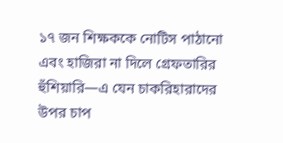১৭ জন শিক্ষককে নোটিস পাঠানো এবং হাজিরা না দিলে গ্রেফতারির হুঁশিয়ারি—এ যেন চাকরিহারাদের উপর চাপ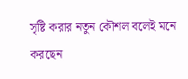সৃষ্টি করার নতুন কৌশল বলেই মনে করছেন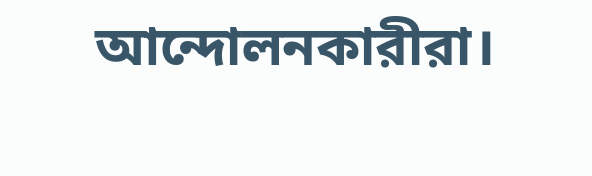আন্দোলনকারীরা।